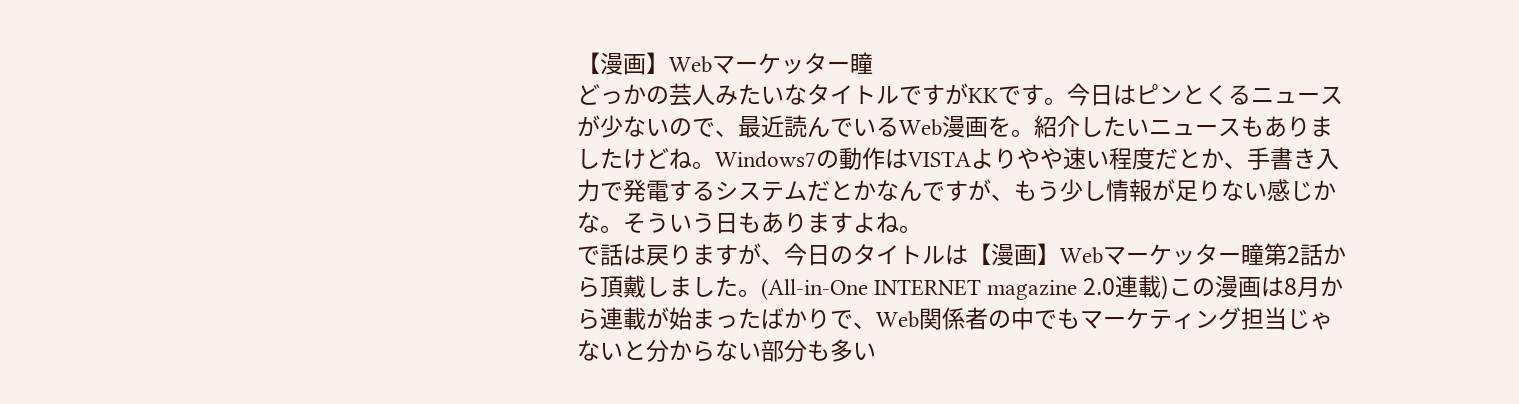【漫画】Webマーケッター瞳
どっかの芸人みたいなタイトルですがKKです。今日はピンとくるニュースが少ないので、最近読んでいるWeb漫画を。紹介したいニュースもありましたけどね。Windows7の動作はVISTAよりやや速い程度だとか、手書き入力で発電するシステムだとかなんですが、もう少し情報が足りない感じかな。そういう日もありますよね。
で話は戻りますが、今日のタイトルは【漫画】Webマーケッター瞳第2話から頂戴しました。(All-in-One INTERNET magazine 2.0連載)この漫画は8月から連載が始まったばかりで、Web関係者の中でもマーケティング担当じゃないと分からない部分も多い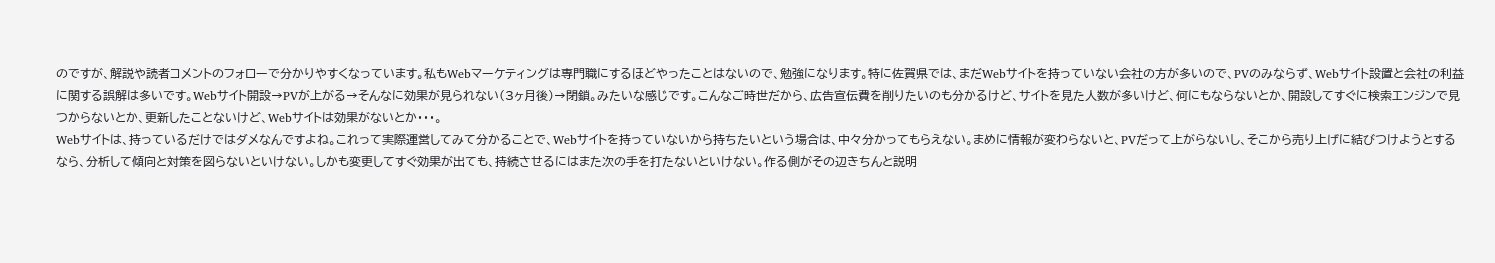のですが、解説や読者コメントのフォローで分かりやすくなっています。私もWebマーケティングは専門職にするほどやったことはないので、勉強になります。特に佐賀県では、まだWebサイトを持っていない会社の方が多いので、PVのみならず、Webサイト設置と会社の利益に関する誤解は多いです。Webサイト開設→PVが上がる→そんなに効果が見られない(3ヶ月後)→閉鎖。みたいな感じです。こんなご時世だから、広告宣伝費を削りたいのも分かるけど、サイトを見た人数が多いけど、何にもならないとか、開設してすぐに検索エンジンで見つからないとか、更新したことないけど、Webサイトは効果がないとか・・・。
Webサイトは、持っているだけではダメなんですよね。これって実際運営してみて分かることで、Webサイトを持っていないから持ちたいという場合は、中々分かってもらえない。まめに情報が変わらないと、PVだって上がらないし、そこから売り上げに結びつけようとするなら、分析して傾向と対策を図らないといけない。しかも変更してすぐ効果が出ても、持続させるにはまた次の手を打たないといけない。作る側がその辺きちんと説明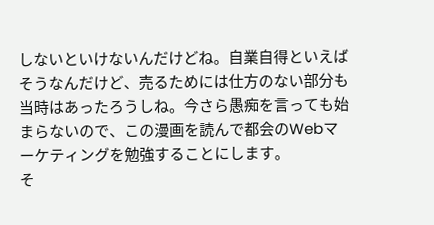しないといけないんだけどね。自業自得といえばそうなんだけど、売るためには仕方のない部分も当時はあったろうしね。今さら愚痴を言っても始まらないので、この漫画を読んで都会のWebマーケティングを勉強することにします。
そ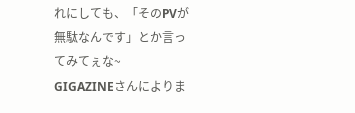れにしても、「そのPVが無駄なんです」とか言ってみてぇな~
GIGAZINEさんによりま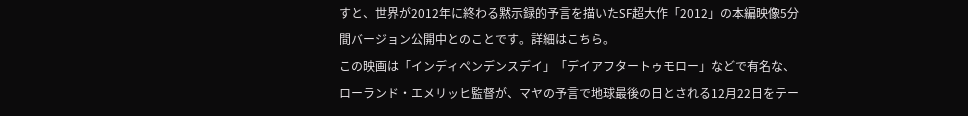すと、世界が2012年に終わる黙示録的予言を描いたSF超大作「2012」の本編映像5分間バージョン公開中とのことです。詳細はこちら。
この映画は「インディペンデンスデイ」「デイアフタートゥモロー」などで有名な、ローランド・エメリッヒ監督が、マヤの予言で地球最後の日とされる12月22日をテー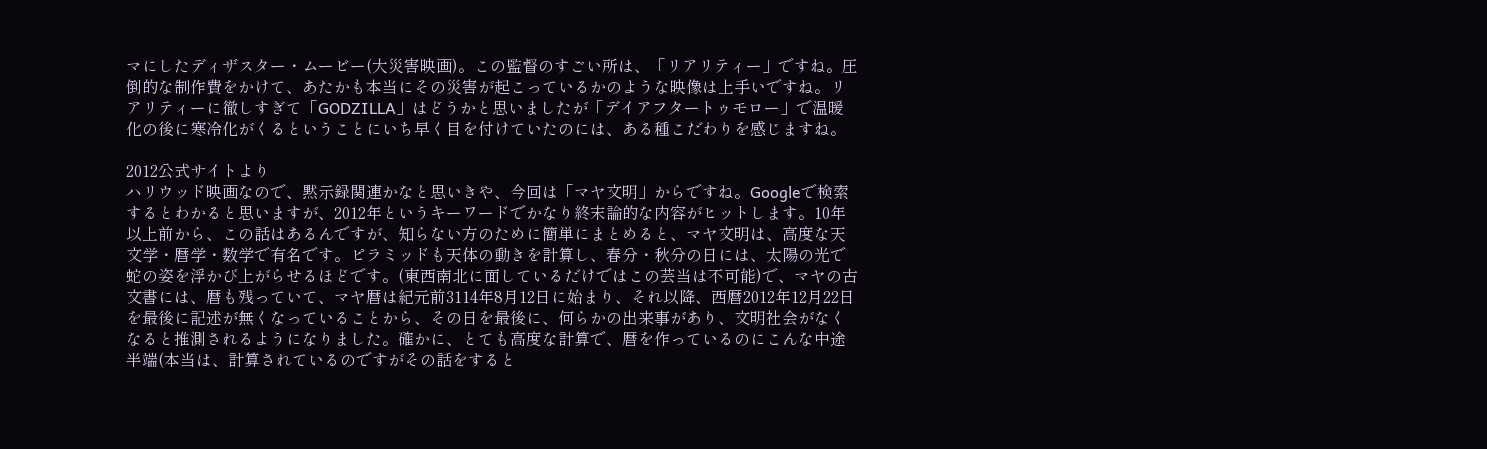マにしたディザスター・ムービー(大災害映画)。この監督のすごい所は、「リアリティー」ですね。圧倒的な制作費をかけて、あたかも本当にその災害が起こっているかのような映像は上手いですね。リアリティーに徹しすぎて「GODZILLA」はどうかと思いましたが「デイアフタートゥモロー」で温暖化の後に寒冷化がくるということにいち早く目を付けていたのには、ある種こだわりを感じますね。

2012公式サイトより
ハリウッド映画なので、黙示録関連かなと思いきや、今回は「マヤ文明」からですね。Googleで検索するとわかると思いますが、2012年というキーワードでかなり終末論的な内容がヒットします。10年以上前から、この話はあるんですが、知らない方のために簡単にまとめると、マヤ文明は、高度な天文学・暦学・数学で有名です。ピラミッドも天体の動きを計算し、春分・秋分の日には、太陽の光で蛇の姿を浮かび上がらせるほどです。(東西南北に面しているだけではこの芸当は不可能)で、マヤの古文書には、暦も残っていて、マヤ暦は紀元前3114年8月12日に始まり、それ以降、西暦2012年12月22日を最後に記述が無くなっていることから、その日を最後に、何らかの出来事があり、文明社会がなくなると推測されるようになりました。確かに、とても高度な計算で、暦を作っているのにこんな中途半端(本当は、計算されているのですがその話をすると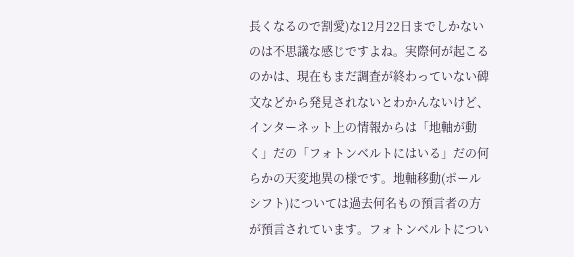長くなるので割愛)な12月22日までしかないのは不思議な感じですよね。実際何が起こるのかは、現在もまだ調査が終わっていない碑文などから発見されないとわかんないけど、インターネット上の情報からは「地軸が動く」だの「フォトンベルトにはいる」だの何らかの天変地異の様です。地軸移動(ポールシフト)については過去何名もの預言者の方が預言されています。フォトンベルトについ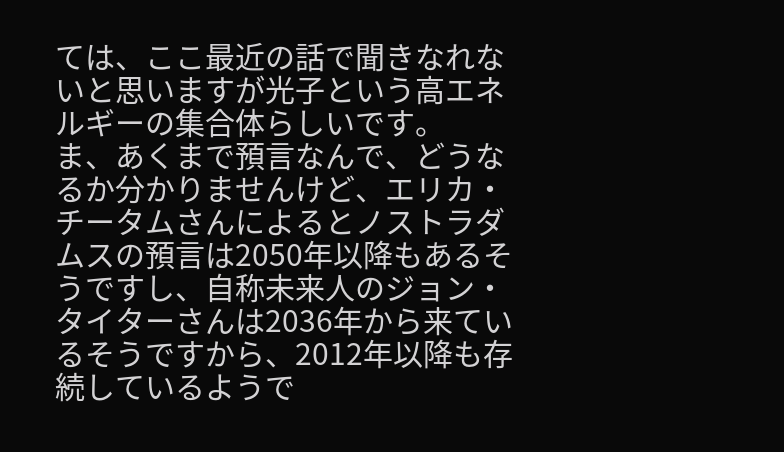ては、ここ最近の話で聞きなれないと思いますが光子という高エネルギーの集合体らしいです。
ま、あくまで預言なんで、どうなるか分かりませんけど、エリカ・チータムさんによるとノストラダムスの預言は2050年以降もあるそうですし、自称未来人のジョン・タイターさんは2036年から来ているそうですから、2012年以降も存続しているようで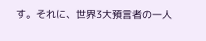す。それに、世界3大預言者の一人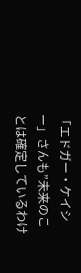「エドガー・ケイシー」さんも”未来のことは確定しているわけ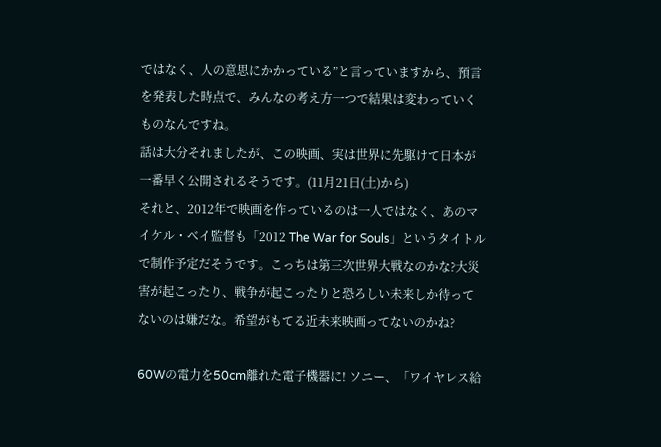ではなく、人の意思にかかっている”と言っていますから、預言を発表した時点で、みんなの考え方一つで結果は変わっていくものなんですね。
話は大分それましたが、この映画、実は世界に先駆けて日本が一番早く公開されるそうです。(11月21日(土)から)
それと、2012年で映画を作っているのは一人ではなく、あのマイケル・ベイ監督も「2012 The War for Souls」というタイトルで制作予定だそうです。こっちは第三次世界大戦なのかな?大災害が起こったり、戦争が起こったりと恐ろしい未来しか待ってないのは嫌だな。希望がもてる近未来映画ってないのかね?

60Wの電力を50cm離れた電子機器に! ソニー、「ワイヤレス給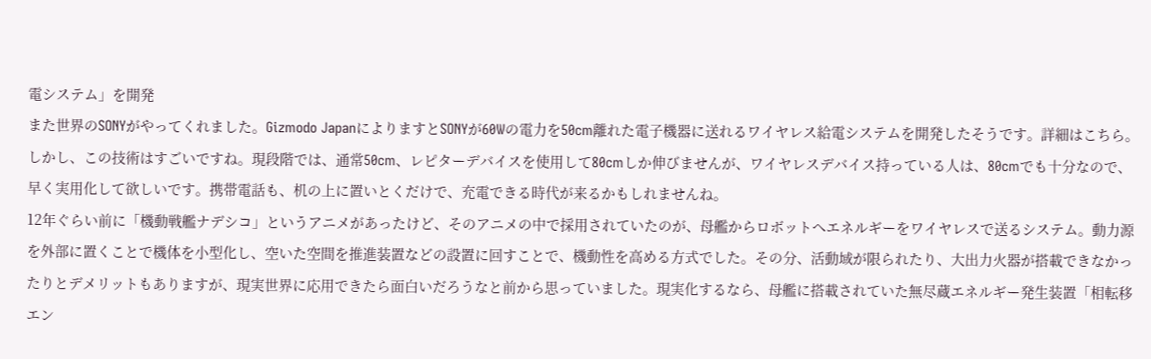電システム」を開発
また世界のSONYがやってくれました。Gizmodo JapanによりますとSONYが60Wの電力を50cm離れた電子機器に送れるワイヤレス給電システムを開発したそうです。詳細はこちら。
しかし、この技術はすごいですね。現段階では、通常50cm、レピターデバイスを使用して80cmしか伸びませんが、ワイヤレスデバイス持っている人は、80cmでも十分なので、早く実用化して欲しいです。携帯電話も、机の上に置いとくだけで、充電できる時代が来るかもしれませんね。
12年ぐらい前に「機動戦艦ナデシコ」というアニメがあったけど、そのアニメの中で採用されていたのが、母艦からロボットへエネルギーをワイヤレスで送るシステム。動力源を外部に置くことで機体を小型化し、空いた空間を推進装置などの設置に回すことで、機動性を高める方式でした。その分、活動域が限られたり、大出力火器が搭載できなかったりとデメリットもありますが、現実世界に応用できたら面白いだろうなと前から思っていました。現実化するなら、母艦に搭載されていた無尽蔵エネルギー発生装置「相転移エン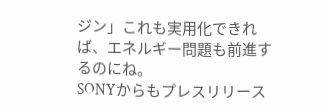ジン」これも実用化できれば、エネルギー問題も前進するのにね。
SONYからもプレスリリース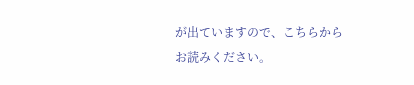が出ていますので、こちらからお読みください。